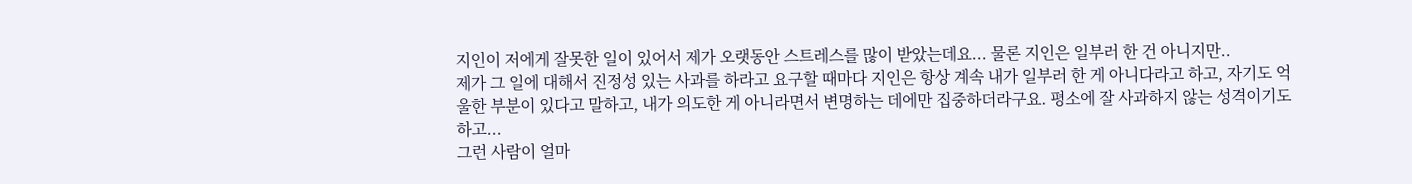지인이 저에게 잘못한 일이 있어서 제가 오랫동안 스트레스를 많이 받았는데요... 물론 지인은 일부러 한 건 아니지만..
제가 그 일에 대해서 진정성 있는 사과를 하라고 요구할 때마다 지인은 항상 계속 내가 일부러 한 게 아니다라고 하고, 자기도 억울한 부분이 있다고 말하고, 내가 의도한 게 아니라면서 변명하는 데에만 집중하더라구요. 평소에 잘 사과하지 않는 성격이기도 하고...
그런 사람이 얼마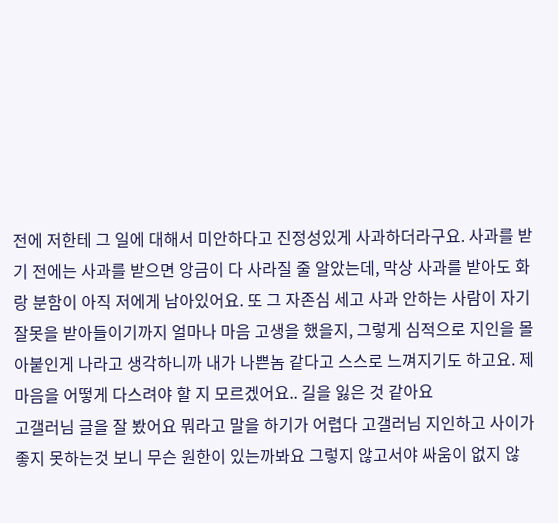전에 저한테 그 일에 대해서 미안하다고 진정성있게 사과하더라구요. 사과를 받기 전에는 사과를 받으면 앙금이 다 사라질 줄 알았는데, 막상 사과를 받아도 화랑 분함이 아직 저에게 남아있어요. 또 그 자존심 세고 사과 안하는 사람이 자기 잘못을 받아들이기까지 얼마나 마음 고생을 했을지, 그렇게 심적으로 지인을 몰아붙인게 나라고 생각하니까 내가 나쁜놈 같다고 스스로 느껴지기도 하고요. 제 마음을 어떻게 다스려야 할 지 모르겠어요.. 길을 잃은 것 같아요
고갤러님 글을 잘 봤어요 뭐라고 말을 하기가 어렵다 고갤러님 지인하고 사이가 좋지 못하는것 보니 무슨 원한이 있는까봐요 그렇지 않고서야 싸움이 없지 않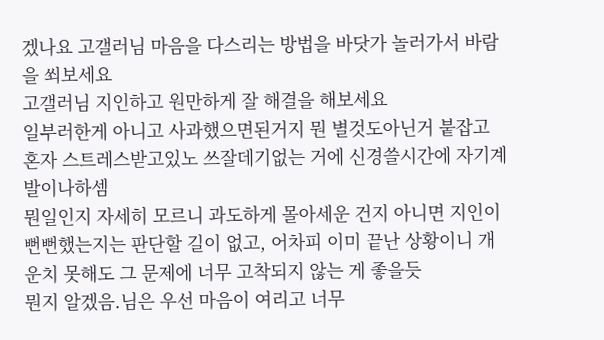겠나요 고갤러님 마음을 다스리는 방법을 바닷가 놀러가서 바람을 쐬보세요
고갤러님 지인하고 원만하게 잘 해결을 해보세요
일부러한게 아니고 사과했으면된거지 뭔 별것도아닌거 붙잡고 혼자 스트레스받고있노 쓰잘데기없는 거에 신경쓸시간에 자기계발이나하셈
뭔일인지 자세히 모르니 과도하게 몰아세운 건지 아니면 지인이 뻔뻔했는지는 판단할 길이 없고, 어차피 이미 끝난 상황이니 개운치 못해도 그 문제에 너무 고착되지 않는 게 좋을듯
뭔지 알겠음.님은 우선 마음이 여리고 너무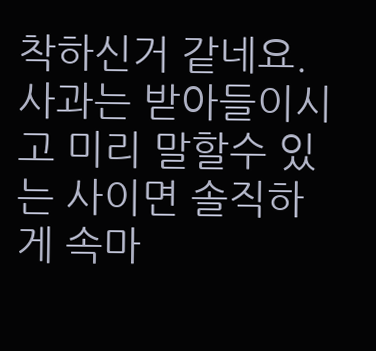착하신거 같네요.사과는 받아들이시고 미리 말할수 있는 사이면 솔직하게 속마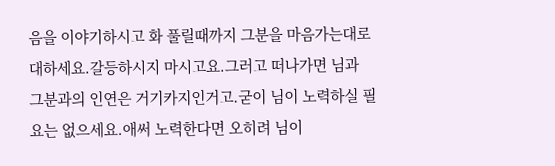음을 이야기하시고 화 풀릴때까지 그분을 마음가는대로 대하세요.갈등하시지 마시고요.그러고 떠나가면 님과 그분과의 인연은 거기카지인거고.굳이 님이 노력하실 필요는 없으세요.애써 노력한다면 오히려 님이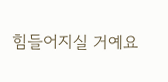힘들어지실 거예요